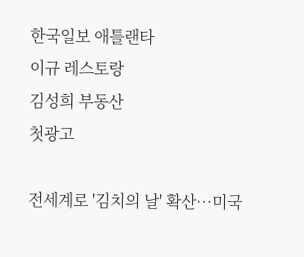한국일보 애틀랜타
이규 레스토랑
김성희 부동산
첫광고

전세계로 '김치의 날' 확산…미국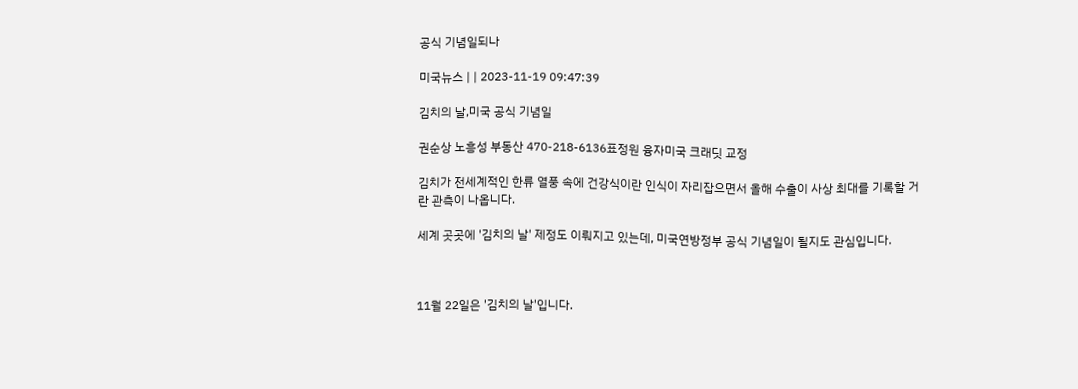공식 기념일되나

미국뉴스 | | 2023-11-19 09:47:39

김치의 날,미국 공식 기념일

권순상 노흥성 부동산 470-218-6136표정원 융자미국 크래딧 교정

김치가 전세계적인 한류 열풍 속에 건강식이란 인식이 자리잡으면서 올해 수출이 사상 최대를 기록할 거란 관측이 나옵니다.

세계 곳곳에 '김치의 날' 제정도 이뤄지고 있는데, 미국연방정부 공식 기념일이 될지도 관심입니다.



11월 22일은 '김치의 날'입니다.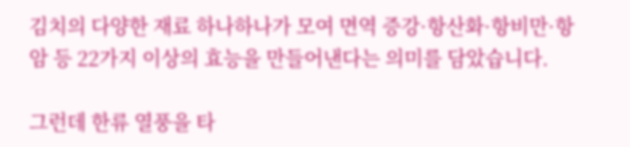김치의 다양한 재료 하나하나가 모여 면역 증강·항산화·항비만·항암 등 22가지 이상의 효능을 만들어낸다는 의미를 담았습니다.

그런데 한류 열풍을 타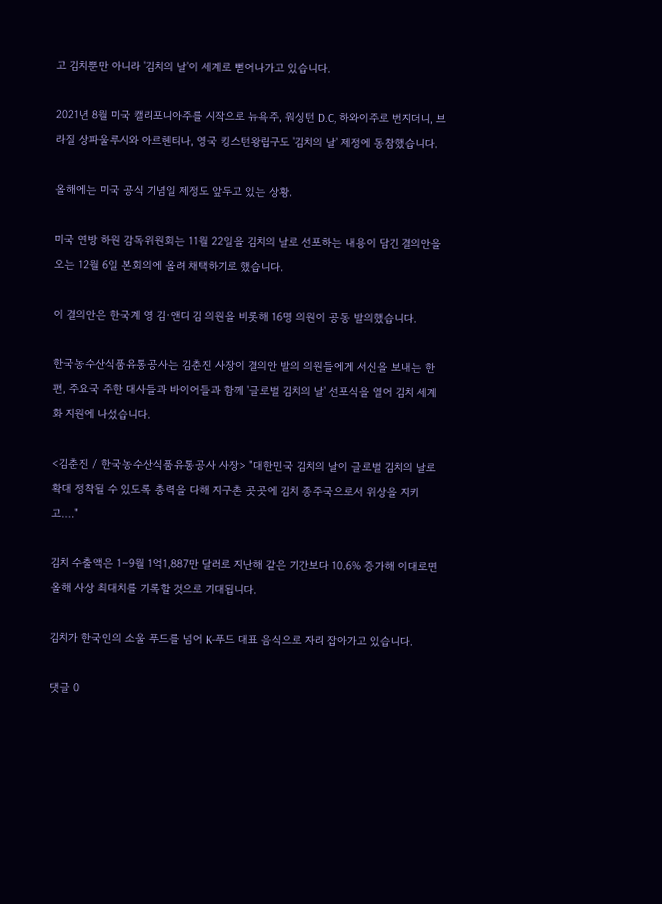고 김치뿐만 아니라 '김치의 날'이 세계로 뻗어나가고 있습니다.

2021년 8월 미국 캘리포니아주를 시작으로 뉴욕주, 워싱턴 D.C, 하와이주로 번지더니, 브라질 상파울루시와 아르헨티나, 영국 킹스턴왕립구도 '김치의 날' 제정에 동참했습니다.

올해에는 미국 공식 기념일 제정도 앞두고 있는 상황.

미국 연방 하원 감독위원회는 11월 22일을 김치의 날로 선포하는 내용이 담긴 결의안을 오는 12월 6일 본회의에 올려 채택하기로 했습니다.

이 결의안은 한국계 영 김·앤디 김 의원을 비롯해 16명 의원이 공동 발의했습니다.

한국농수산식품유통공사는 김춘진 사장이 결의안 발의 의원들에게 서신을 보내는 한편, 주요국 주한 대사들과 바이어들과 함께 '글로벌 김치의 날' 선포식을 열어 김치 세계화 지원에 나섰습니다.

<김춘진 / 한국농수산식품유통공사 사장> "대한민국 김치의 날이 글로벌 김치의 날로 확대 정착될 수 있도록 총력을 다해 지구촌 곳곳에 김치 종주국으로서 위상을 지키고…."

김치 수출액은 1∼9월 1억1,887만 달러로 지난해 같은 기간보다 10.6% 증가해 이대로면 올해 사상 최대치를 기록할 것으로 기대됩니다.

김치가 한국인의 소울 푸드를 넘어 K-푸드 대표 음식으로 자리 잡아가고 있습니다.

댓글 0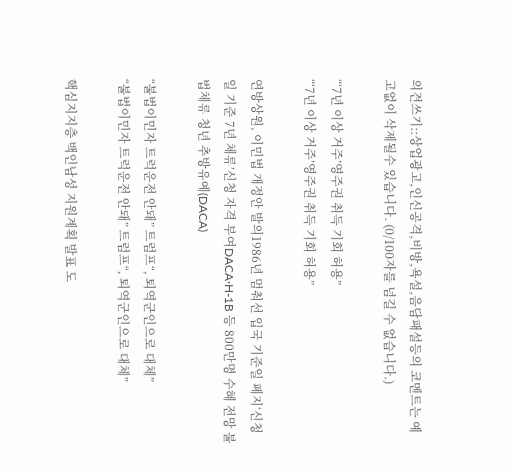의견쓰기::상업광고,인신공격,비방,욕설,음담패설등의 코멘트는 예고없이 삭제될수 있습니다. (0/100자를 넘길 수 없습니다.)

“‘7년 이상 거주’영주권 취득 기회 허용”
“‘7년 이상 거주’영주권 취득 기회 허용”

연방상원, 이민법 개정안 발의1986년 멈춰선 입국 기준일 폐지‘신청일 기준 7년 체류’신청 자격 부여DACA·H-1B 등 800만명 수혜 전망 불법체류 청년 추방유예(DACA)

“불법이민자 트럭운전 안돼” 트럼프“, 퇴역군인으로 대체”
“불법이민자 트럭운전 안돼” 트럼프“, 퇴역군인으로 대체”

핵심지지층 백인남성 지원계획 발표 도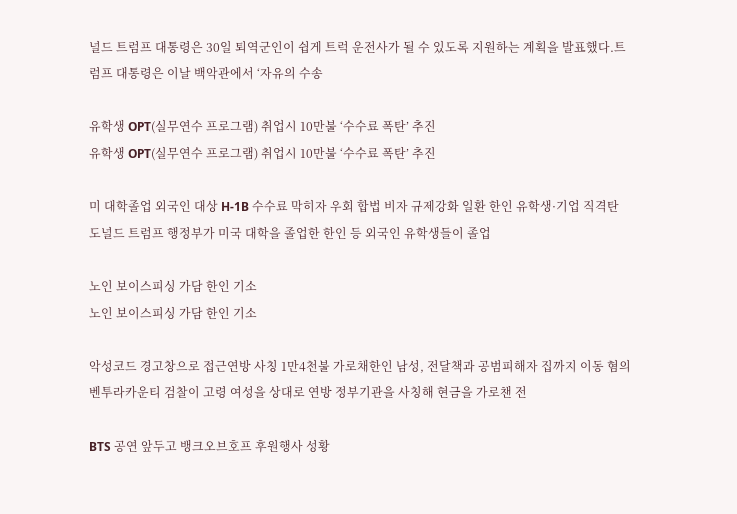널드 트럼프 대통령은 30일 퇴역군인이 쉽게 트럭 운전사가 될 수 있도록 지원하는 계획을 발표했다.트럼프 대통령은 이날 백악관에서 ‘자유의 수송

유학생 OPT(실무연수 프로그램) 취업시 10만불 ‘수수료 폭탄’ 추진
유학생 OPT(실무연수 프로그램) 취업시 10만불 ‘수수료 폭탄’ 추진

미 대학졸업 외국인 대상 H-1B 수수료 막히자 우회 합법 비자 규제강화 일환 한인 유학생·기업 직격탄 도널드 트럼프 행정부가 미국 대학을 졸업한 한인 등 외국인 유학생들이 졸업

노인 보이스피싱 가담 한인 기소
노인 보이스피싱 가담 한인 기소

악성코드 경고창으로 접근연방 사칭 1만4천불 가로채한인 남성, 전달책과 공범피해자 집까지 이동 혐의 벤투라카운티 검찰이 고령 여성을 상대로 연방 정부기관을 사칭해 현금을 가로챈 전

BTS 공연 앞두고 뱅크오브호프 후원행사 성황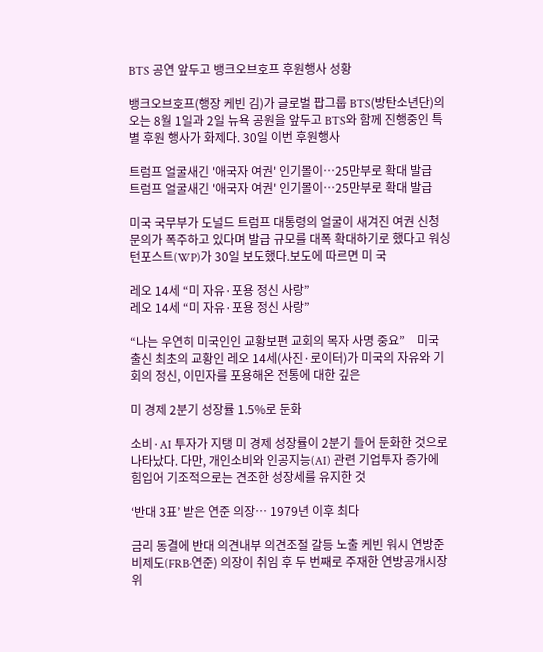BTS 공연 앞두고 뱅크오브호프 후원행사 성황

뱅크오브호프(행장 케빈 김)가 글로벌 팝그룹 BTS(방탄소년단)의 오는 8월 1일과 2일 뉴욕 공원을 앞두고 BTS와 함께 진행중인 특별 후원 행사가 화제다. 30일 이번 후원행사

트럼프 얼굴새긴 '애국자 여권' 인기몰이…25만부로 확대 발급
트럼프 얼굴새긴 '애국자 여권' 인기몰이…25만부로 확대 발급

미국 국무부가 도널드 트럼프 대통령의 얼굴이 새겨진 여권 신청 문의가 폭주하고 있다며 발급 규모를 대폭 확대하기로 했다고 워싱턴포스트(WP)가 30일 보도했다.보도에 따르면 미 국

레오 14세 “미 자유·포용 정신 사랑”
레오 14세 “미 자유·포용 정신 사랑”

“나는 우연히 미국인인 교황보편 교회의 목자 사명 중요”    미국 출신 최초의 교황인 레오 14세(사진·로이터)가 미국의 자유와 기회의 정신, 이민자를 포용해온 전통에 대한 깊은

미 경제 2분기 성장률 1.5%로 둔화

소비·AI 투자가 지탱 미 경제 성장률이 2분기 들어 둔화한 것으로 나타났다. 다만, 개인소비와 인공지능(AI) 관련 기업투자 증가에 힘입어 기조적으로는 견조한 성장세를 유지한 것

‘반대 3표’ 받은 연준 의장… 1979년 이후 최다

금리 동결에 반대 의견내부 의견조절 갈등 노출 케빈 워시 연방준비제도(FRB·연준) 의장이 취임 후 두 번째로 주재한 연방공개시장위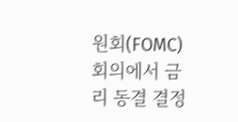원회(FOMC) 회의에서 금리 동결 결정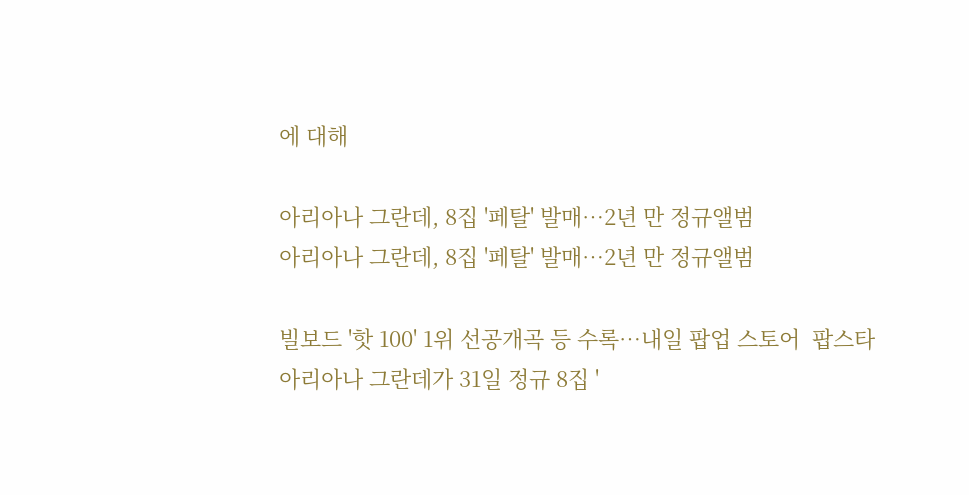에 대해

아리아나 그란데, 8집 '페탈' 발매…2년 만 정규앨범
아리아나 그란데, 8집 '페탈' 발매…2년 만 정규앨범

빌보드 '핫 100' 1위 선공개곡 등 수록…내일 팝업 스토어  팝스타 아리아나 그란데가 31일 정규 8집 '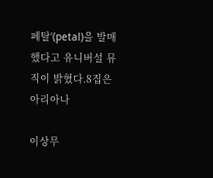페탈'(petal)을 발매했다고 유니버설 뮤직이 밝혔다.8집은 아리아나

이상무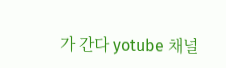가 간다 yotube 채널